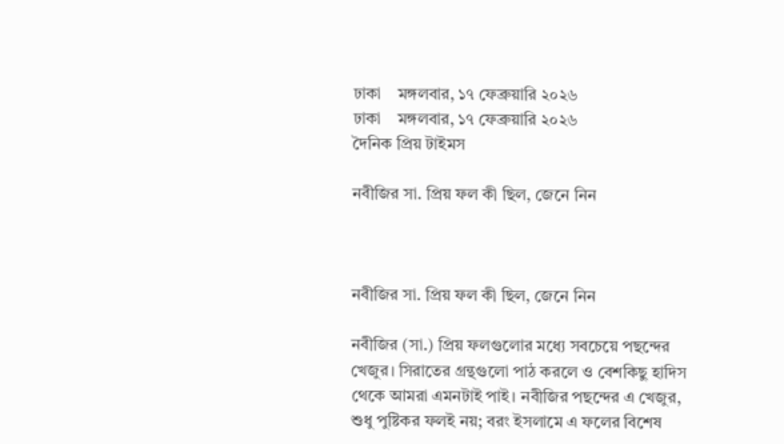ঢাকা    মঙ্গলবার, ১৭ ফেব্রুয়ারি ২০২৬
ঢাকা    মঙ্গলবার, ১৭ ফেব্রুয়ারি ২০২৬
দৈনিক প্রিয় টাইমস

নবীজির সা. প্রিয় ফল কী ছিল, জেনে নিন



নবীজির সা. প্রিয় ফল কী ছিল, জেনে নিন

নবীজির (সা.) প্রিয় ফলগুলোর মধ্যে সবচেয়ে পছন্দের খেজুর। সিরাতের গ্রন্থগুলো পাঠ করলে ও বেশকিছু হাদিস থেকে আমরা এমনটাই পাই। নবীজির পছন্দের এ খেজুর, শুধু পুষ্টিকর ফলই নয়; বরং ইসলামে এ ফলের বিশেষ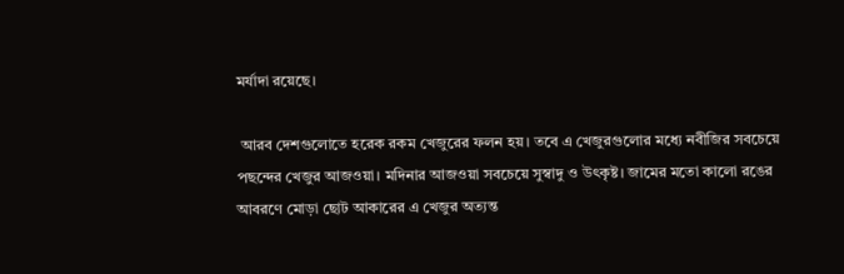মর্যাদা রয়েছে।

 আরব দেশগুলোতে হরেক রকম খেজুরের ফলন হয়। তবে এ খেজুরগুলোর মধ্যে নবীজির সবচেয়ে পছন্দের খেজুর আজওয়া। মদিনার আজওয়া সবচেয়ে সুস্বাদু ও উৎকৃষ্ট। জামের মতো কালো রঙের আবরণে মোড়া ছোট আকারের এ খেজুর অত্যন্ত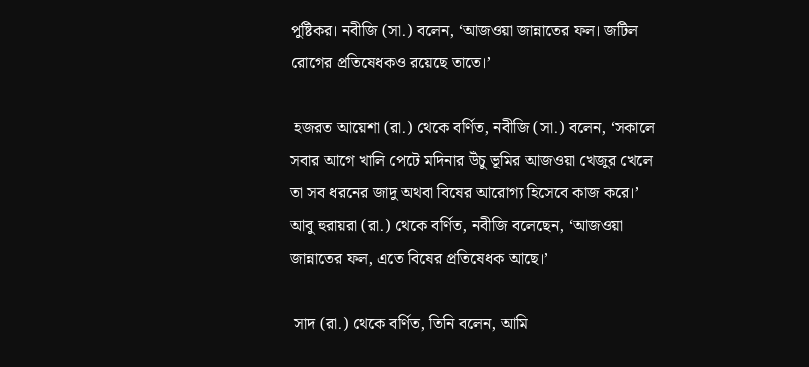পুষ্টিকর। নবীজি (সা.) বলেন, ‘আজওয়া জান্নাতের ফল। জটিল রোগের প্রতিষেধকও রয়েছে তাতে।’

 হজরত আয়েশা (রা.) থেকে বর্ণিত, নবীজি (সা.) বলেন, ‘সকালে সবার আগে খালি পেটে মদিনার উঁচু ভূমির আজওয়া খেজুর খেলে তা সব ধরনের জাদু অথবা বিষের আরোগ্য হিসেবে কাজ করে।’ আবু হুরায়রা (রা.) থেকে বর্ণিত, নবীজি বলেছেন, ‘আজওয়া জান্নাতের ফল, এতে বিষের প্রতিষেধক আছে।’

 সাদ (রা.) থেকে বর্ণিত, তিনি বলেন, আমি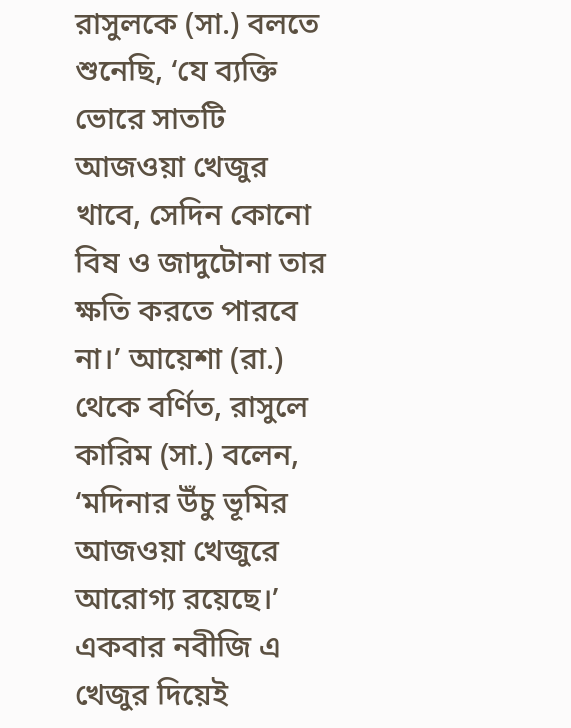রাসুলকে (সা.) বলতে শুনেছি, ‘যে ব্যক্তি ভোরে সাতটি আজওয়া খেজুর খাবে, সেদিন কোনো বিষ ও জাদুটোনা তার ক্ষতি করতে পারবে না।’ আয়েশা (রা.) থেকে বর্ণিত, রাসুলে কারিম (সা.) বলেন, ‘মদিনার উঁচু ভূমির আজওয়া খেজুরে আরোগ্য রয়েছে।’ একবার নবীজি এ খেজুর দিয়েই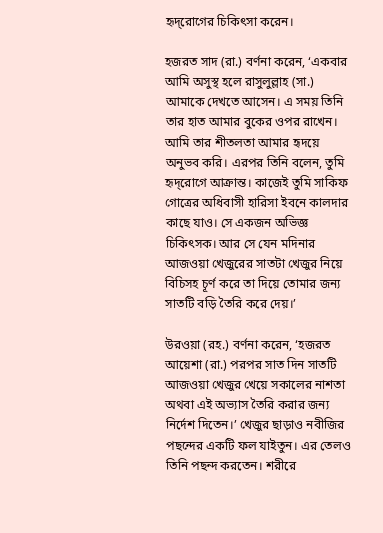হৃদ্‌রোগের চিকিৎসা করেন।

হজরত সাদ (রা.) বর্ণনা করেন, ‘একবার আমি অসুস্থ হলে রাসুলুল্লাহ (সা.) আমাকে দেখতে আসেন। এ সময় তিনি তার হাত আমার বুকের ওপর রাখেন। আমি তার শীতলতা আমার হৃদয়ে অনুভব করি। এরপর তিনি বলেন, তুমি হৃদ্‌রোগে আক্রান্ত। কাজেই তুমি সাকিফ গোত্রের অধিবাসী হারিসা ইবনে কালদার কাছে যাও। সে একজন অভিজ্ঞ চিকিৎসক। আর সে যেন মদিনার আজওয়া খেজুরের সাতটা খেজুর নিয়ে বিচিসহ চূর্ণ করে তা দিয়ে তোমার জন্য সাতটি বড়ি তৈরি করে দেয়।’

উরওয়া (রহ.) বর্ণনা করেন, ‘হজরত আয়েশা (রা.) পরপর সাত দিন সাতটি আজওয়া খেজুর খেয়ে সকালের নাশতা অথবা এই অভ্যাস তৈরি করার জন্য নির্দেশ দিতেন।’ খেজুর ছাড়াও নবীজির পছন্দের একটি ফল যাইতুন। এর তেলও তিনি পছন্দ করতেন। শরীরে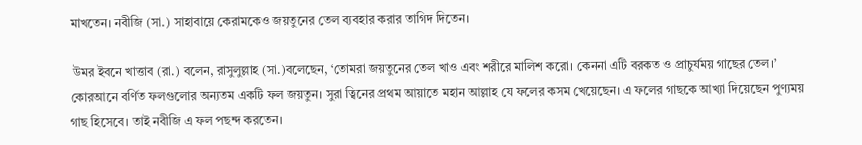মাখতেন। নবীজি (সা.) সাহাবায়ে কেরামকেও জয়তুনের তেল ব্যবহার করার তাগিদ দিতেন।

 উমর ইবনে খাত্তাব (রা.) বলেন, রাসুলুল্লাহ (সা.)বলেছেন, ‘তোমরা জয়তুনের তেল খাও এবং শরীরে মালিশ করো। কেননা এটি বরকত ও প্রাচুর্যময় গাছের তেল।’ কোরআনে বর্ণিত ফলগুলোর অন্যতম একটি ফল জয়তুন। সুরা ত্বিনের প্রথম আয়াতে মহান আল্লাহ যে ফলের কসম খেয়েছেন। এ ফলের গাছকে আখ্যা দিয়েছেন পুণ্যময় গাছ হিসেবে। তাই নবীজি এ ফল পছন্দ করতেন।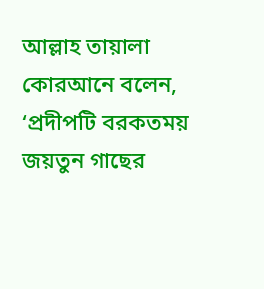আল্লাহ তায়ালা কোরআনে বলেন, ‘প্রদীপটি বরকতময় জয়তুন গাছের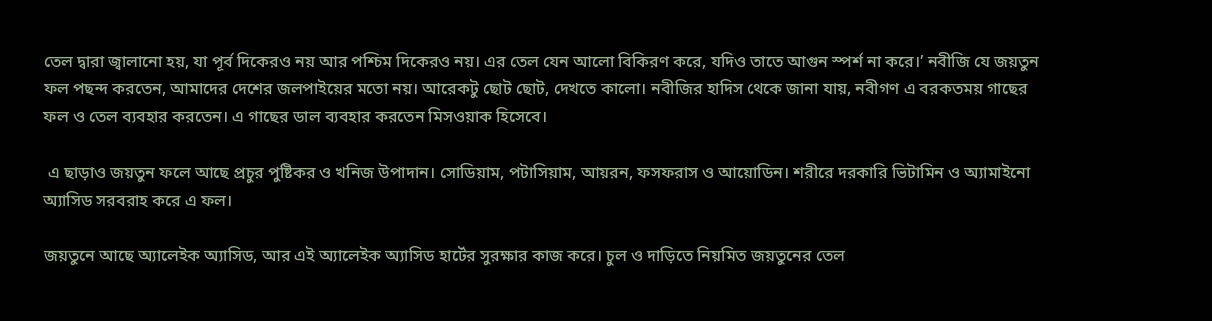তেল দ্বারা জ্বালানো হয়, যা পূর্ব দিকেরও নয় আর পশ্চিম দিকেরও নয়। এর তেল যেন আলো বিকিরণ করে, যদিও তাতে আগুন স্পর্শ না করে।’ নবীজি যে জয়তুন ফল পছন্দ করতেন, আমাদের দেশের জলপাইয়ের মতো নয়। আরেকটু ছোট ছোট, দেখতে কালো। নবীজির হাদিস থেকে জানা যায়, নবীগণ এ বরকতময় গাছের ফল ও তেল ব্যবহার করতেন। এ গাছের ডাল ব্যবহার করতেন মিসওয়াক হিসেবে।

 এ ছাড়াও জয়তুন ফলে আছে প্রচুর পুষ্টিকর ও খনিজ উপাদান। সোডিয়াম, পটাসিয়াম, আয়রন, ফসফরাস ও আয়োডিন। শরীরে দরকারি ভিটামিন ও অ্যামাইনো অ্যাসিড সরবরাহ করে এ ফল।

জয়তুনে আছে অ্যালেইক অ্যাসিড, আর এই অ্যালেইক অ্যাসিড হার্টের সুরক্ষার কাজ করে। চুল ও দাড়িতে নিয়মিত জয়তুনের তেল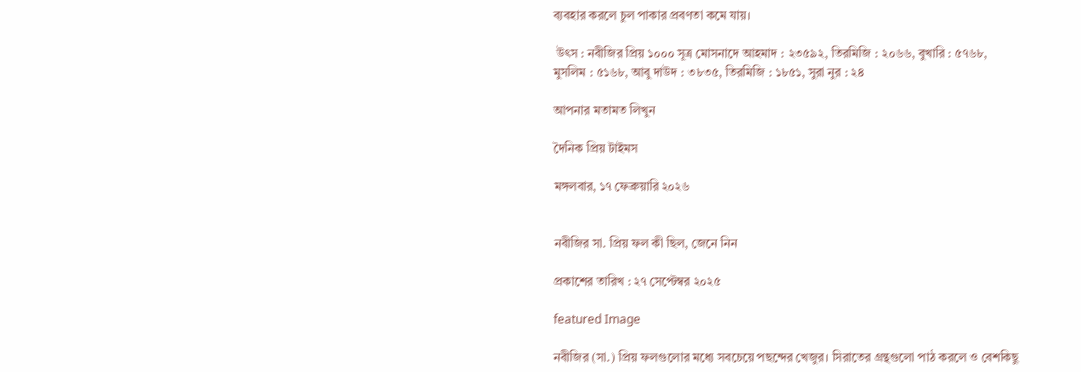ব্যবহার করলে চুল পাকার প্রবণতা কমে যায়।

 উৎস : নবীজির প্রিয় ১০০০ সূত্র মোসনাদে আহমাদ : ২৩৫৯২, তিরমিজি : ২০৬৬, বুখারি : ৫৭৬৮, মুসলিম : ৫১৬৮, আবু দাউদ : ৩৮৩৫, তিরমিজি : ১৮৫১, সুরা নুর : ২৪

আপনার মতামত লিখুন

দৈনিক প্রিয় টাইমস

মঙ্গলবার, ১৭ ফেব্রুয়ারি ২০২৬


নবীজির সা. প্রিয় ফল কী ছিল, জেনে নিন

প্রকাশের তারিখ : ২৭ সেপ্টেম্বর ২০২৫

featured Image

নবীজির (সা.) প্রিয় ফলগুলোর মধ্যে সবচেয়ে পছন্দের খেজুর। সিরাতের গ্রন্থগুলো পাঠ করলে ও বেশকিছু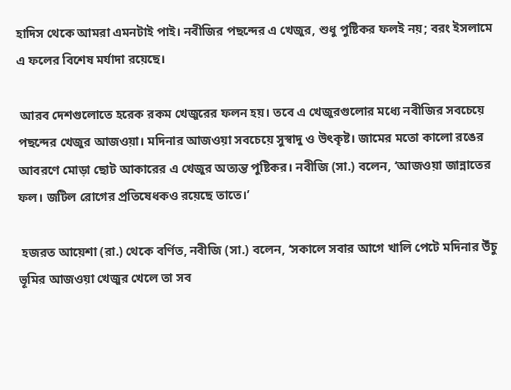হাদিস থেকে আমরা এমনটাই পাই। নবীজির পছন্দের এ খেজুর, শুধু পুষ্টিকর ফলই নয়; বরং ইসলামে এ ফলের বিশেষ মর্যাদা রয়েছে।

 আরব দেশগুলোতে হরেক রকম খেজুরের ফলন হয়। তবে এ খেজুরগুলোর মধ্যে নবীজির সবচেয়ে পছন্দের খেজুর আজওয়া। মদিনার আজওয়া সবচেয়ে সুস্বাদু ও উৎকৃষ্ট। জামের মতো কালো রঙের আবরণে মোড়া ছোট আকারের এ খেজুর অত্যন্ত পুষ্টিকর। নবীজি (সা.) বলেন, ‘আজওয়া জান্নাতের ফল। জটিল রোগের প্রতিষেধকও রয়েছে তাতে।’

 হজরত আয়েশা (রা.) থেকে বর্ণিত, নবীজি (সা.) বলেন, ‘সকালে সবার আগে খালি পেটে মদিনার উঁচু ভূমির আজওয়া খেজুর খেলে তা সব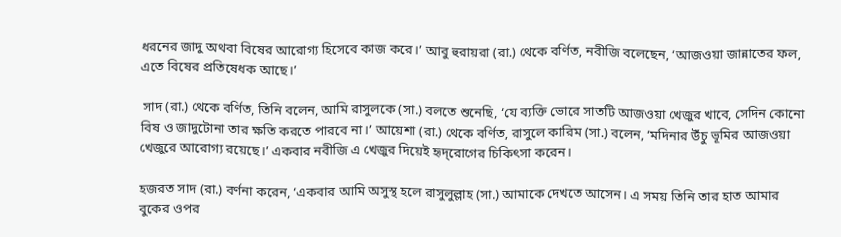ধরনের জাদু অথবা বিষের আরোগ্য হিসেবে কাজ করে।’ আবু হুরায়রা (রা.) থেকে বর্ণিত, নবীজি বলেছেন, ‘আজওয়া জান্নাতের ফল, এতে বিষের প্রতিষেধক আছে।’

 সাদ (রা.) থেকে বর্ণিত, তিনি বলেন, আমি রাসুলকে (সা.) বলতে শুনেছি, ‘যে ব্যক্তি ভোরে সাতটি আজওয়া খেজুর খাবে, সেদিন কোনো বিষ ও জাদুটোনা তার ক্ষতি করতে পারবে না।’ আয়েশা (রা.) থেকে বর্ণিত, রাসুলে কারিম (সা.) বলেন, ‘মদিনার উঁচু ভূমির আজওয়া খেজুরে আরোগ্য রয়েছে।’ একবার নবীজি এ খেজুর দিয়েই হৃদ্‌রোগের চিকিৎসা করেন।

হজরত সাদ (রা.) বর্ণনা করেন, ‘একবার আমি অসুস্থ হলে রাসুলুল্লাহ (সা.) আমাকে দেখতে আসেন। এ সময় তিনি তার হাত আমার বুকের ওপর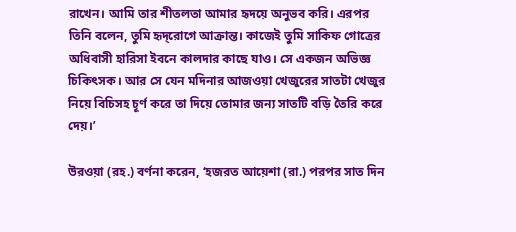রাখেন। আমি তার শীতলতা আমার হৃদয়ে অনুভব করি। এরপর তিনি বলেন, তুমি হৃদ্‌রোগে আক্রান্ত। কাজেই তুমি সাকিফ গোত্রের অধিবাসী হারিসা ইবনে কালদার কাছে যাও। সে একজন অভিজ্ঞ চিকিৎসক। আর সে যেন মদিনার আজওয়া খেজুরের সাতটা খেজুর নিয়ে বিচিসহ চূর্ণ করে তা দিয়ে তোমার জন্য সাতটি বড়ি তৈরি করে দেয়।’

উরওয়া (রহ.) বর্ণনা করেন, ‘হজরত আয়েশা (রা.) পরপর সাত দিন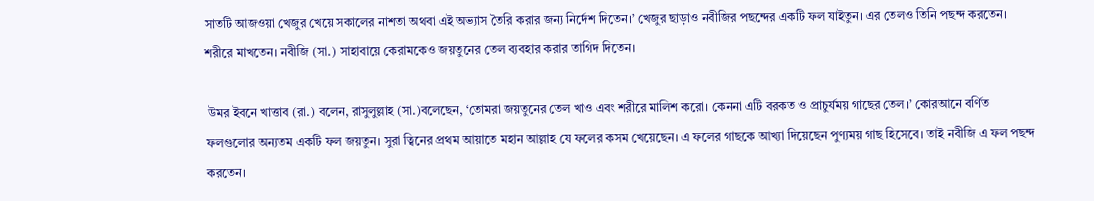সাতটি আজওয়া খেজুর খেয়ে সকালের নাশতা অথবা এই অভ্যাস তৈরি করার জন্য নির্দেশ দিতেন।’ খেজুর ছাড়াও নবীজির পছন্দের একটি ফল যাইতুন। এর তেলও তিনি পছন্দ করতেন। শরীরে মাখতেন। নবীজি (সা.) সাহাবায়ে কেরামকেও জয়তুনের তেল ব্যবহার করার তাগিদ দিতেন।

 উমর ইবনে খাত্তাব (রা.) বলেন, রাসুলুল্লাহ (সা.)বলেছেন, ‘তোমরা জয়তুনের তেল খাও এবং শরীরে মালিশ করো। কেননা এটি বরকত ও প্রাচুর্যময় গাছের তেল।’ কোরআনে বর্ণিত ফলগুলোর অন্যতম একটি ফল জয়তুন। সুরা ত্বিনের প্রথম আয়াতে মহান আল্লাহ যে ফলের কসম খেয়েছেন। এ ফলের গাছকে আখ্যা দিয়েছেন পুণ্যময় গাছ হিসেবে। তাই নবীজি এ ফল পছন্দ করতেন।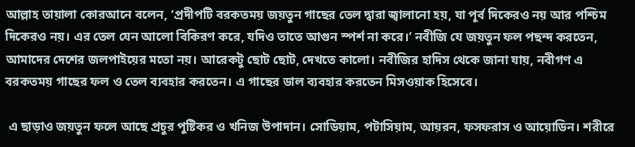আল্লাহ তায়ালা কোরআনে বলেন, ‘প্রদীপটি বরকতময় জয়তুন গাছের তেল দ্বারা জ্বালানো হয়, যা পূর্ব দিকেরও নয় আর পশ্চিম দিকেরও নয়। এর তেল যেন আলো বিকিরণ করে, যদিও তাতে আগুন স্পর্শ না করে।’ নবীজি যে জয়তুন ফল পছন্দ করতেন, আমাদের দেশের জলপাইয়ের মতো নয়। আরেকটু ছোট ছোট, দেখতে কালো। নবীজির হাদিস থেকে জানা যায়, নবীগণ এ বরকতময় গাছের ফল ও তেল ব্যবহার করতেন। এ গাছের ডাল ব্যবহার করতেন মিসওয়াক হিসেবে।

 এ ছাড়াও জয়তুন ফলে আছে প্রচুর পুষ্টিকর ও খনিজ উপাদান। সোডিয়াম, পটাসিয়াম, আয়রন, ফসফরাস ও আয়োডিন। শরীরে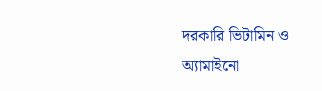দরকারি ভিটামিন ও অ্যামাইনো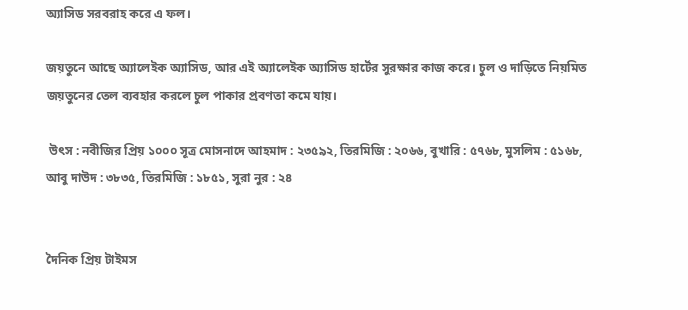অ্যাসিড সরবরাহ করে এ ফল।

জয়তুনে আছে অ্যালেইক অ্যাসিড, আর এই অ্যালেইক অ্যাসিড হার্টের সুরক্ষার কাজ করে। চুল ও দাড়িতে নিয়মিত জয়তুনের তেল ব্যবহার করলে চুল পাকার প্রবণতা কমে যায়।

 উৎস : নবীজির প্রিয় ১০০০ সূত্র মোসনাদে আহমাদ : ২৩৫৯২, তিরমিজি : ২০৬৬, বুখারি : ৫৭৬৮, মুসলিম : ৫১৬৮, আবু দাউদ : ৩৮৩৫, তিরমিজি : ১৮৫১, সুরা নুর : ২৪


দৈনিক প্রিয় টাইমস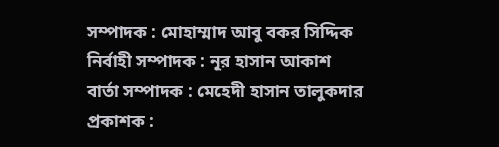সম্পাদক : মোহাম্মাদ আবু বকর সিদ্দিক
নির্বাহী সম্পাদক : নূর হাসান আকাশ
বার্তা সম্পাদক : মেহেদী হাসান তালুকদার
প্রকাশক :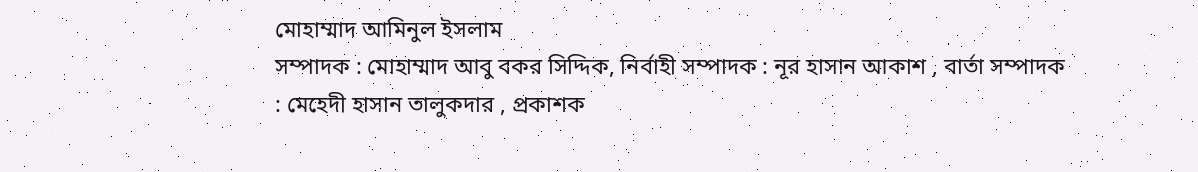মোহাম্মাদ আমিনুল ইসলাম
সম্পাদক : মোহাম্মাদ আবু বকর সিদ্দিক, নির্বাহী সম্পাদক : নূর হাসান আকাশ , বার্তা সম্পাদক : মেহেদী হাসান তালুকদার , প্রকাশক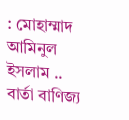: মোহাম্মাদ আমিনুল ইসলাম .. বার্তা বাণিজ্য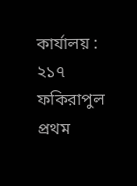কার্যালয় : ২১৭ ফকিরাপুল প্রথম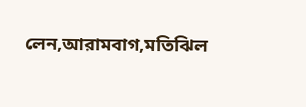লেন,আরামবাগ,মতিঝিল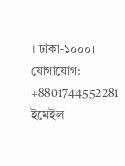। ঢাকা-১০০০। যোগাযোগ: +8801744552281 ইমেইল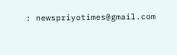: newspriyotimes@gmail.com